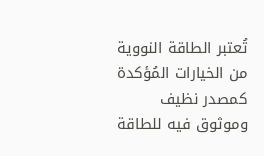تُعتبر الطاقة النووية من الخيارات المُؤكدة كمصدر نظيف وموثوق فيه للطاقة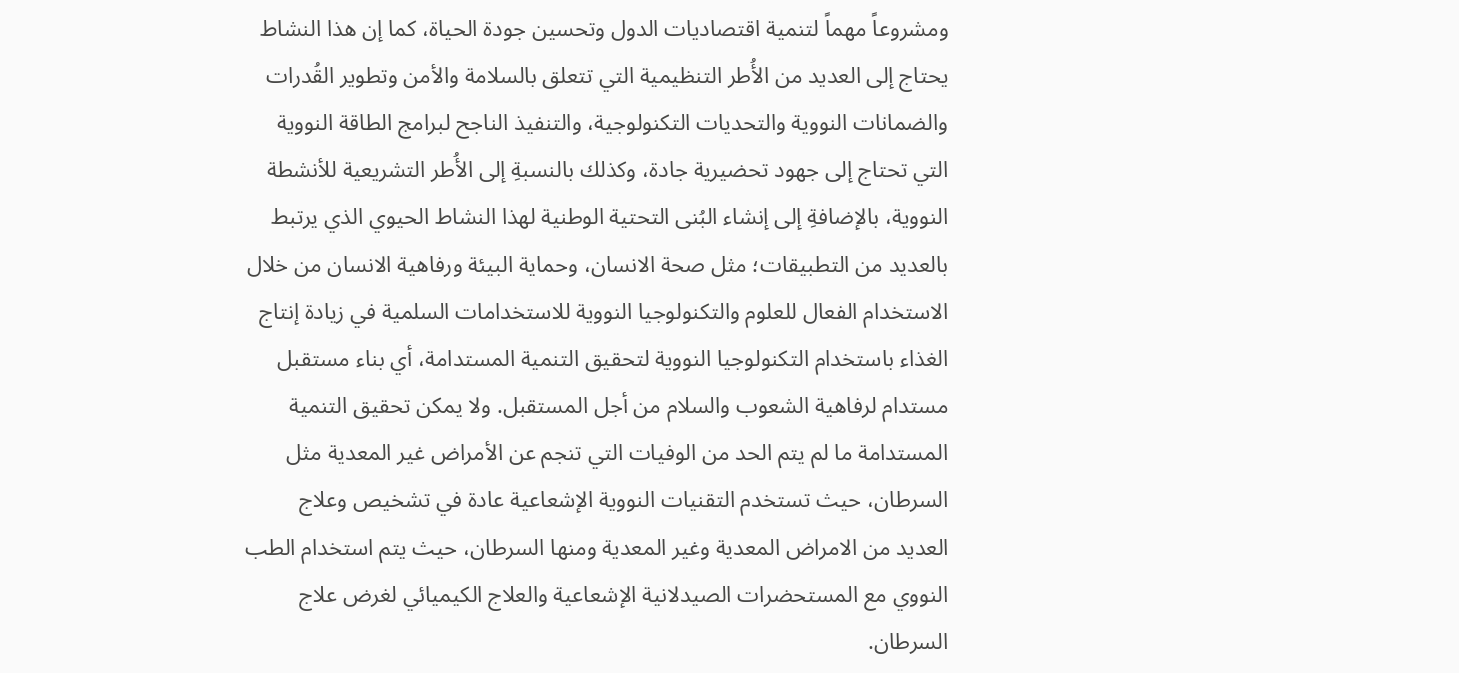ومشروعاً مهماً لتنمية اقتصاديات الدول وتحسين جودة الحياة، كما إن هذا النشاط يحتاج إلى العديد من الأُطر التنظيمية التي تتعلق بالسلامة والأمن وتطوير القُدرات والضمانات النووية والتحديات التكنولوجية، والتنفيذ الناجح لبرامج الطاقة النووية التي تحتاج إلى جهود تحضيرية جادة، وكذلك بالنسبةِ إلى الأُطر التشريعية للأنشطة النووية، بالإضافةِ إلى إنشاء البُنى التحتية الوطنية لهذا النشاط الحيوي الذي يرتبط بالعديد من التطبيقات؛ مثل صحة الانسان، وحماية البيئة ورفاهية الانسان من خلال الاستخدام الفعال للعلوم والتكنولوجيا النووية للاستخدامات السلمية في زيادة إنتاج الغذاء باستخدام التكنولوجيا النووية لتحقيق التنمية المستدامة، أي بناء مستقبل مستدام لرفاهية الشعوب والسلام من أجل المستقبل. ولا يمكن تحقيق التنمية المستدامة ما لم يتم الحد من الوفيات التي تنجم عن الأمراض غير المعدية مثل السرطان، حيث تستخدم التقنيات النووية الإشعاعية عادة في تشخيص وعلاج العديد من الامراض المعدية وغير المعدية ومنها السرطان، حيث يتم استخدام الطب النووي مع المستحضرات الصيدلانية الإشعاعية والعلاج الكيميائي لغرض علاج السرطان.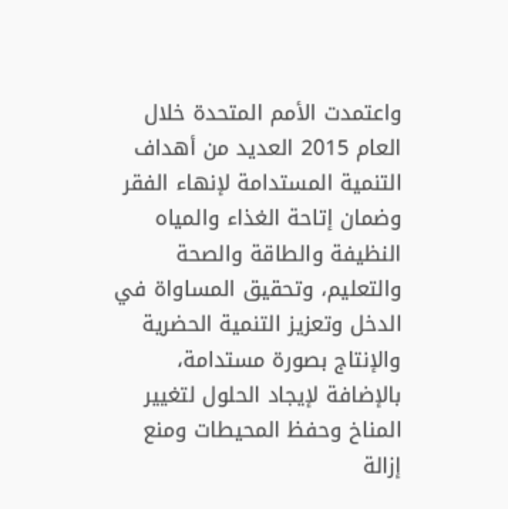واعتمدت الأمم المتحدة خلال العام 2015 العديد من أهداف التنمية المستدامة لإنهاء الفقر وضمان إتاحة الغذاء والمياه النظيفة والطاقة والصحة والتعليم، وتحقيق المساواة في الدخل وتعزيز التنمية الحضرية والإنتاج بصورة مستدامة، بالإضافة لإيجاد الحلول لتغيير المناخ وحفظ المحيطات ومنع إزالة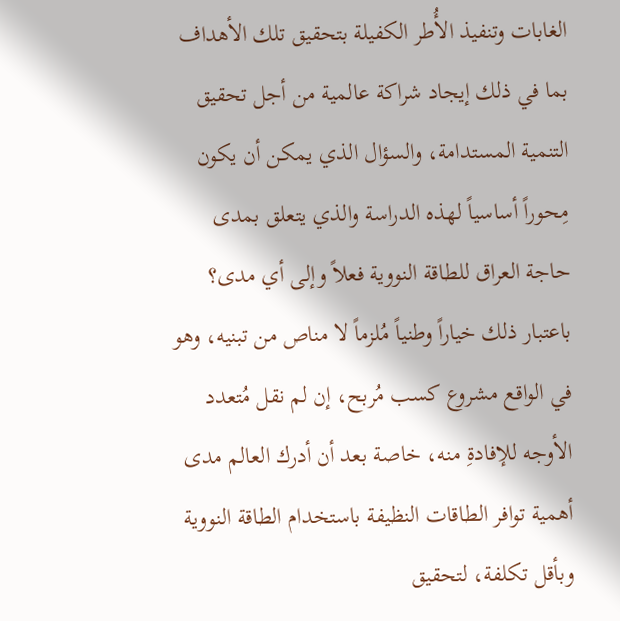الغابات وتنفيذ الأُطر الكفيلة بتحقيق تلك الأهداف بما في ذلك إيجاد شراكة عالمية من أجل تحقيق التنمية المستدامة، والسؤال الذي يمكن أن يكون مِحوراً أساسياً لهذه الدراسة والذي يتعلق بمدى حاجة العراق للطاقة النووية فعلاً وإلى أي مدى؟ باعتبار ذلك خياراً وطنياً مُلزماً لا مناص من تبنيه، وهو في الواقع مشروع كسب مُربح، إن لم نقل مُتعدد الأوجه للإفادةِ منه، خاصة بعد أن أدرك العالم مدى أهمية توافر الطاقات النظيفة باستخدام الطاقة النووية وبأقل تكلفة، لتحقيق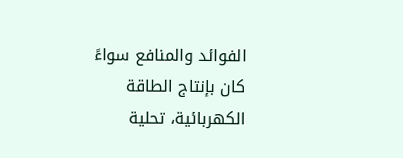الفوائد والمنافع سواءً كان بإنتاج الطاقة الكهربائية، تحلية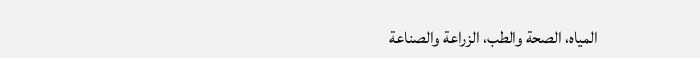المياه، الصحة والطب، الزراعة والصناعة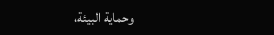وحماية البيئة،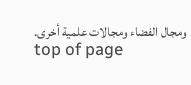ومجال الفضاء ومجالات علمية أخرى.
top of page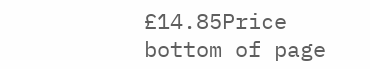£14.85Price
bottom of page